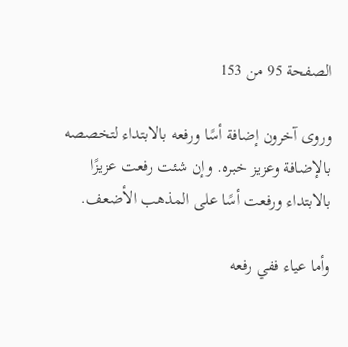الصفحة 95 من 153

وروى آخرون إضافة أسًا ورفعه بالابتداء لتخصصه بالإضافة وعزيز خبره. وإن شئت رفعت عزيزًا بالابتداء ورفعت أسًا على المذهب الأضعف.

وأما عياء ففي رفعه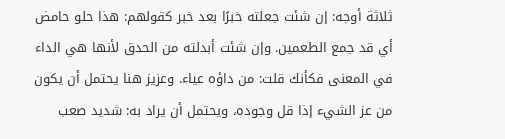ثلاثة أوجه: إن شئت جعلته خبرًا بعد خبر كقولهم: هذا حلو حامض أي قد جمع الطعمين. وإن شئت أبدلته من الحدق لأنها هي الداء في المعنى فكأنك قلت: من داؤه عياء. وعزيز هنا يحتمل أن يكون من عز الشيء إذا قل وجوده، ويحتمل أن يراد به: شديد صعب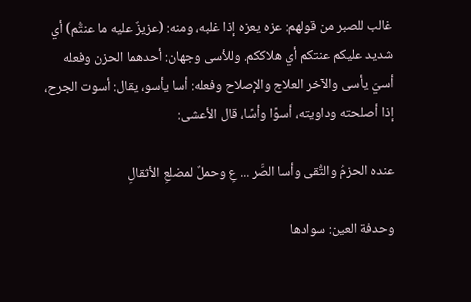غالب للصبر من قولهم: عزه يعزه إذا غلبه، ومنه: (عزيزٌ عليه ما عنتُّم) أي شديد عليكم عنتكم أي هلاككم. وللأسى وجهان: أحدهما الحزن وفعله أسيَ يأسى والآخر العلاج والإصلاح وفعله: أسا يأسو، يقال: أسوت الجرح، إذا أصلحته وداويته، أسوًا وأسًا، قال الأعشى:

عنده الحزمُ والتُّقى وأسا الصَّر ... عِ وحملٌ لمضلعِ الأثقالِ

وحدفة العين: سوادها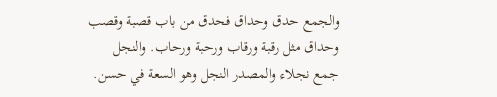والجمع حدق وحداق فحدق من باب قصبة وقصب وحداق مثل رقبة ورقاب ورحبة ورحاب. والنجل جمع نجلاء والمصدر النجل وهو السعة في حسن.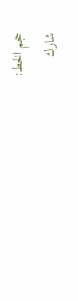حجم الخط:
شارك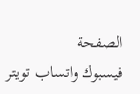الصفحة
فيسبوك واتساب تويتر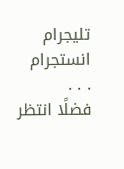تليجرام انستجرام
. . .
فضلًا انتظر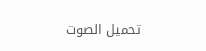تحميل الصوت